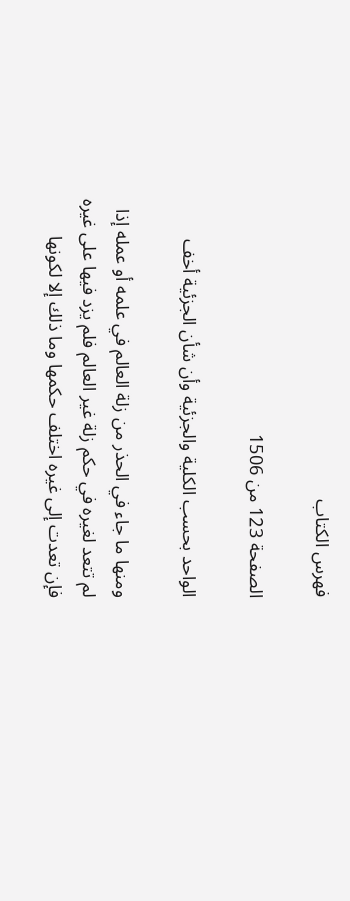فهرس الكتاب

الصفحة 123 من 1506

الواحد بحسب الكلية والجزئية وأن شأن الجزئية أخف

ومنها ما جاء في الحذر من زلة العالم في علمه أو عمله إذا لم تتعد لغيره في حكم زلة غير العالم فلم يزد فيها على غيره فإن تعدت إلى غيره اختلف حكمها وما ذلك إلا لكونها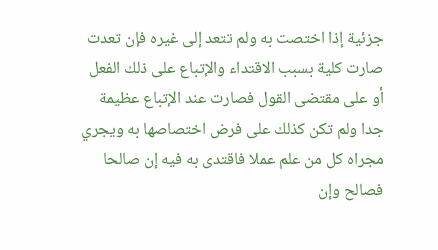جزئية إذا اختصت به ولم تتعد إلى غيره فإن تعدت صارت كلية بسبب الاقتداء والإتباع على ذلك الفعل أو على مقتضى القول فصارت عند الإتباع عظيمة جدا ولم تكن كذلك على فرض اختصاصها به ويجري مجراه كل من علم عملا فاقتدى به فيه إن صالحا فصالح وإن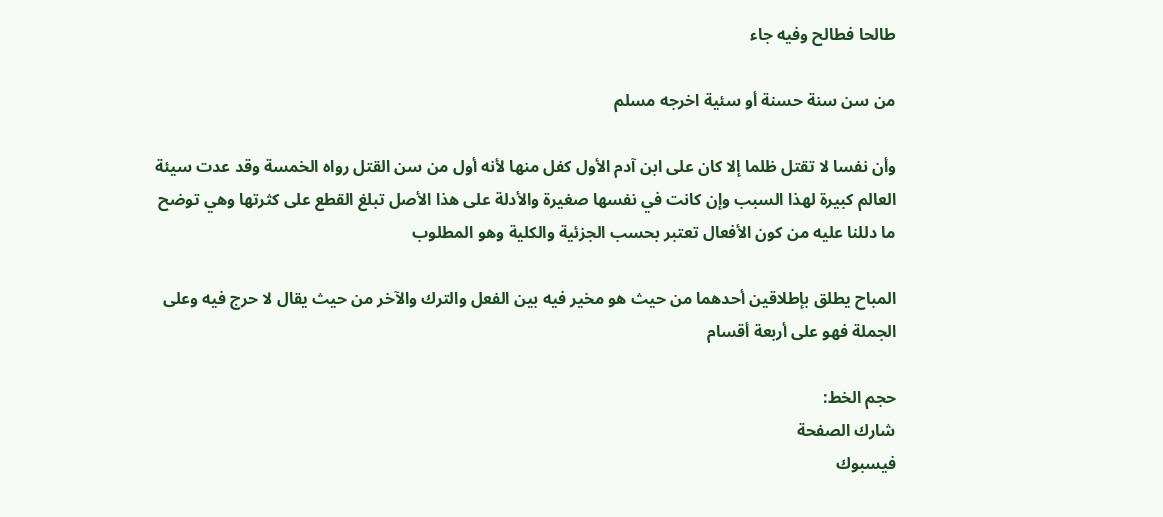طالحا فطالح وفيه جاء

من سن سنة حسنة أو سئية اخرجه مسلم

وأن نفسا لا تقتل ظلما إلا كان على ابن آدم الأول كفل منها لأنه أول من سن القتل رواه الخمسة وقد عدت سيئة العالم كبيرة لهذا السبب وإن كانت في نفسها صغيرة والأدلة على هذا الأصل تبلغ القطع على كثرتها وهي توضح ما دللنا عليه من كون الأفعال تعتبر بحسب الجزئية والكلية وهو المطلوب

المباح يطلق بإطلاقين أحدهما من حيث هو مخير فيه بين الفعل والترك والآخر من حيث يقال لا حرج فيه وعلى الجملة فهو على أربعة أقسام

حجم الخط:
شارك الصفحة
فيسبوك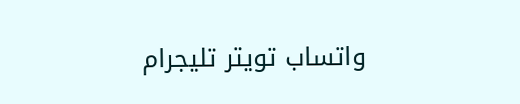واتساب تويتر تليجرام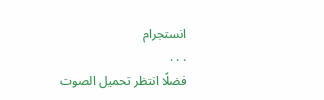انستجرام
. . .
فضلًا انتظر تحميل الصوت